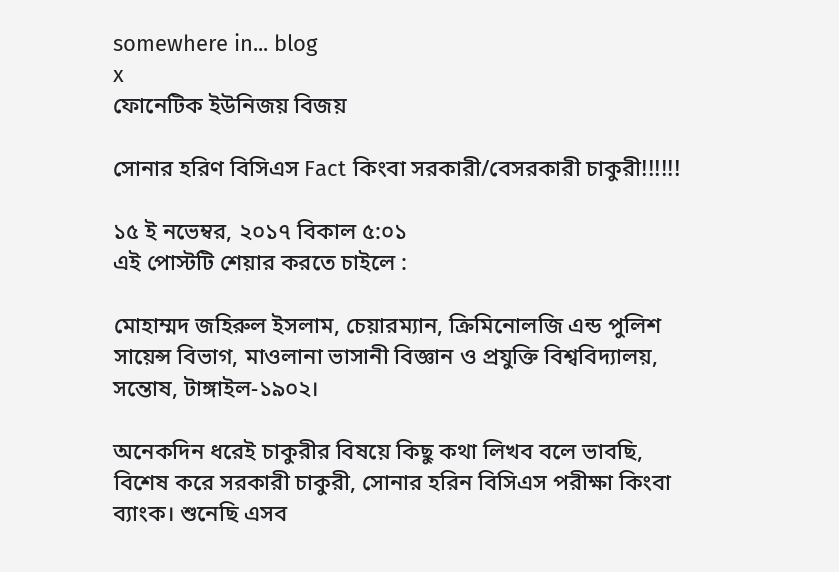somewhere in... blog
x
ফোনেটিক ইউনিজয় বিজয়

সোনার হরিণ বিসিএস Fact কিংবা সরকারী/বেসরকারী চাকুরী!!!!!!

১৫ ই নভেম্বর, ২০১৭ বিকাল ৫:০১
এই পোস্টটি শেয়ার করতে চাইলে :

মোহাম্মদ জহিরুল ইসলাম, চেয়ারম্যান, ক্রিমিনোলজি এন্ড পুলিশ সায়েন্স বিভাগ, মাওলানা ভাসানী বিজ্ঞান ও প্রযুক্তি বিশ্ববিদ্যালয়, সন্তোষ, টাঙ্গাইল-১৯০২।

অনেকদিন ধরেই চাকুরীর বিষয়ে কিছু কথা লিখব বলে ভাবছি, বিশেষ করে সরকারী চাকুরী, সোনার হরিন বিসিএস পরীক্ষা কিংবা ব্যাংক। শুনেছি এসব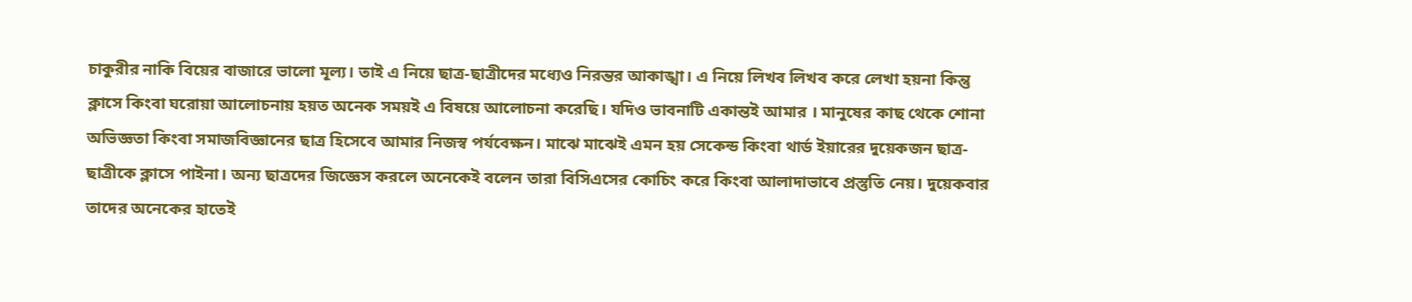চাকুরীর নাকি বিয়ের বাজারে ভালো মূল্য। তাই এ নিয়ে ছাত্র-ছাত্রীদের মধ্যেও নিরন্তর আকাঙ্খা। এ নিয়ে লিখব লিখব করে লেখা হয়না কিন্তু ক্লাসে কিংবা ঘরোয়া আলোচনায় হয়ত অনেক সময়ই এ বিষয়ে আলোচনা করেছি। যদিও ভাবনাটি একান্তই আমার । মানুষের কাছ থেকে শোনা অভিজ্ঞতা কিংবা সমাজবিজ্ঞানের ছাত্র হিসেবে আমার নিজস্ব পর্যবেক্ষন। মাঝে মাঝেই এমন হয় সেকেন্ড কিংবা থার্ড ইয়ারের দুয়েকজন ছাত্র-ছাত্রীকে ক্লাসে পাইনা। অন্য ছাত্রদের জিজ্ঞেস করলে অনেকেই বলেন তারা বিসিএসের কোচিং করে কিংবা আলাদাভাবে প্রস্তুতি নেয়। দুয়েকবার তাদের অনেকের হাতেই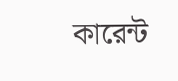কারেন্ট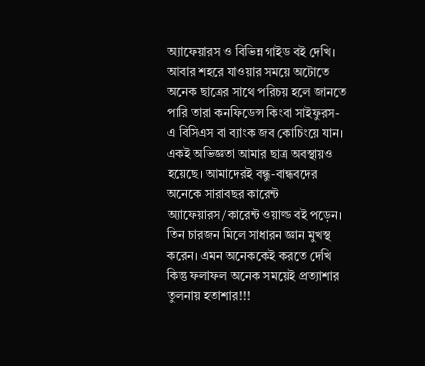অ্যাফেয়ারস ও বিভিন্ন গাইড বই দেখি। আবার শহরে যাওয়ার সময়ে অটোতে অনেক ছাত্রের সাথে পরিচয় হলে জানতে পারি তারা কনফিডেন্স কিংবা সাইফুরস-এ বিসিএস বা ব্যাংক জব কোচিংয়ে যান। একই অভিজ্ঞতা আমার ছাত্র অবস্থায়ও হয়েছে। আমাদেরই বন্ধু-বান্ধবদের অনেকে সারাবছর কারেন্ট অ্যাফেয়ারস/কারেন্ট ওয়াল্ড বই পড়েন। তিন চারজন মিলে সাধারন জ্ঞান মুখস্থ করেন। এমন অনেককেই করতে দেখি কিন্তু ফলাফল অনেক সময়েই প্রত্যাশার তুলনায় হতাশার!!!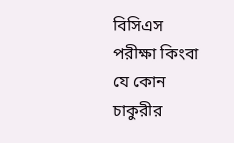বিসিএস পরীক্ষা কিংবা যে কোন চাকুরীর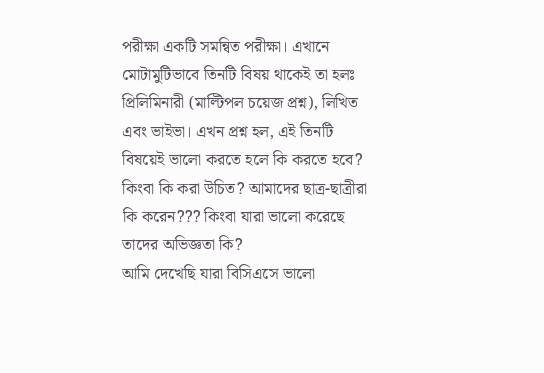পরীক্ষা একটি সমন্বিত পরীক্ষা। এখানে মোটামুটিভাবে তিনটি বিষয় থাকেই তা হলঃ প্রিলিমিনারী (মাল্টিপল চয়েজ প্রশ্ন), লিখিত এবং ভাইভা। এখন প্রশ্ন হল, এই তিনটি বিষয়েই ভালো করতে হলে কি করতে হবে? কিংবা কি করা উচিত? আমাদের ছাত্র-ছাত্রীরা কি করেন??? কিংবা যারা ভালো করেছে তাদের অভিজ্ঞতা কি?
আমি দেখেছি যারা বিসিএসে ভালো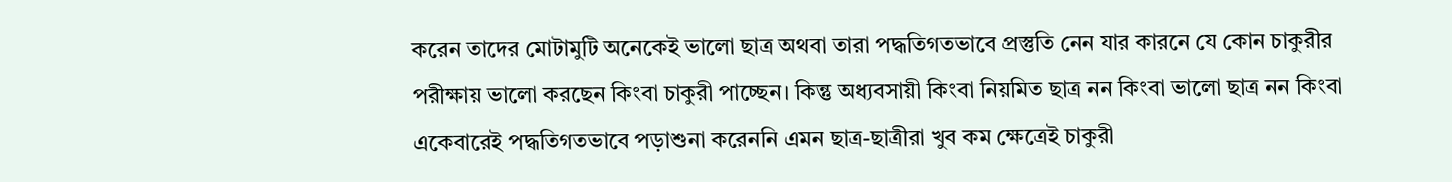করেন তাদের মোটামুটি অনেকেই ভালো ছাত্র অথবা তারা পদ্ধতিগতভাবে প্রস্তুতি নেন যার কারনে যে কোন চাকুরীর পরীক্ষায় ভালো করছেন কিংবা চাকুরী পাচ্ছেন। কিন্তু অধ্যবসায়ী কিংবা নিয়মিত ছাত্র নন কিংবা ভালো ছাত্র নন কিংবা একেবারেই পদ্ধতিগতভাবে পড়াশুনা করেননি এমন ছাত্র-ছাত্রীরা খুব কম ক্ষেত্রেই চাকুরী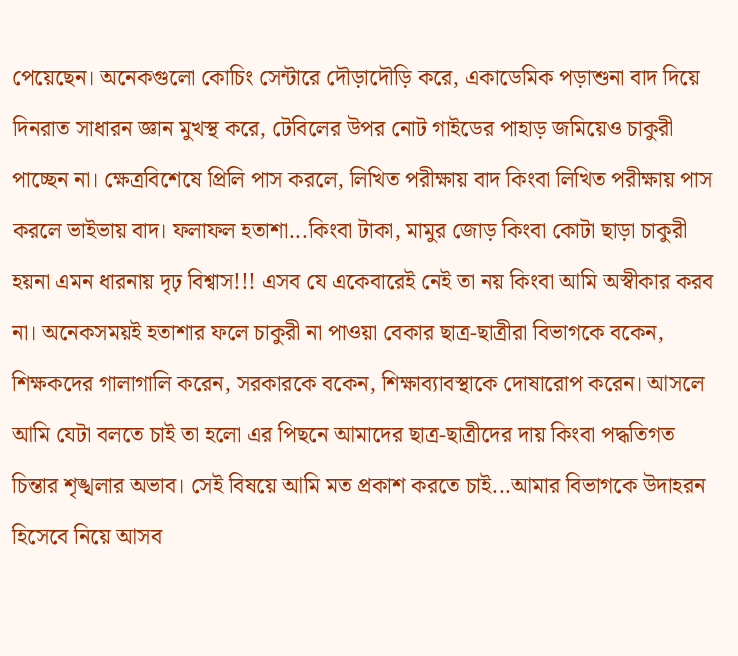পেয়েছেন। অনেকগুলো কোচিং সেন্টারে দৌড়াদৌড়ি করে, একাডেমিক পড়াশুনা বাদ দিয়ে দিনরাত সাধারন জ্ঞান মুখস্থ করে, টেবিলের উপর নোট গাইডের পাহাড় জমিয়েও চাকুরী পাচ্ছেন না। ক্ষেত্রবিশেষে প্রিলি পাস করলে, লিখিত পরীক্ষায় বাদ কিংবা লিখিত পরীক্ষায় পাস করলে ভাইভায় বাদ। ফলাফল হতাশা...কিংবা টাকা, মামুর জোড় কিংবা কোটা ছাড়া চাকুরী হয়না এমন ধারনায় দৃঢ় বিশ্বাস!!! এসব যে একেবারেই নেই তা নয় কিংবা আমি অস্বীকার করব না। অনেকসময়ই হতাশার ফলে চাকুরী না পাওয়া বেকার ছাত্র-ছাত্রীরা বিভাগকে বকেন, শিক্ষকদের গালাগালি করেন, সরকারকে বকেন, শিক্ষাব্যাবস্থাকে দোষারোপ করেন। আসলে আমি যেটা বলতে চাই তা হলো এর পিছনে আমাদের ছাত্র-ছাত্রীদের দায় কিংবা পদ্ধতিগত চিন্তার শৃঙ্খলার অভাব। সেই বিষয়ে আমি মত প্রকাশ করতে চাই...আমার বিভাগকে উদাহরন হিসেবে নিয়ে আসব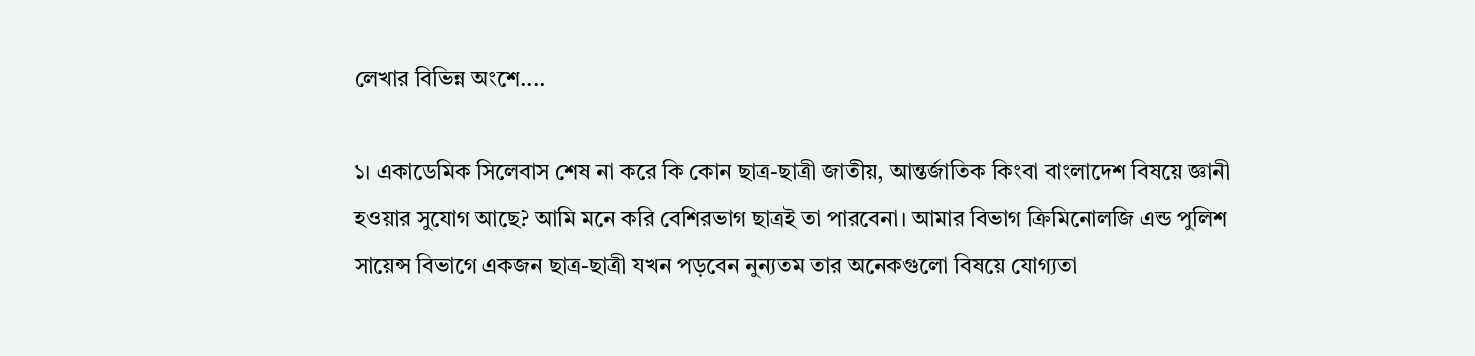লেখার বিভিন্ন অংশে....

১। একাডেমিক সিলেবাস শেষ না করে কি কোন ছাত্র-ছাত্রী জাতীয়, আন্তর্জাতিক কিংবা বাংলাদেশ বিষয়ে জ্ঞানী হওয়ার সুযোগ আছে? আমি মনে করি বেশিরভাগ ছাত্রই তা পারবেনা। আমার বিভাগ ক্রিমিনোলজি এন্ড পুলিশ সায়েন্স বিভাগে একজন ছাত্র-ছাত্রী যখন পড়বেন নুন্যতম তার অনেকগুলো বিষয়ে যোগ্যতা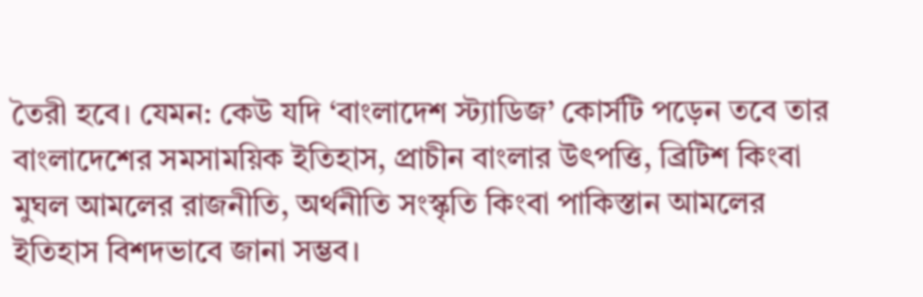তৈরী হবে। যেমন: কেউ যদি ‘বাংলাদেশ স্ট্যাডিজ’ কোর্সটি পড়েন তবে তার বাংলাদেশের সমসাময়িক ইতিহাস, প্রাচীন বাংলার উৎপত্তি, ব্রিটিশ কিংবা মুঘল আমলের রাজনীতি, অর্থনীতি সংস্কৃতি কিংবা পাকিস্তান আমলের ইতিহাস বিশদভাবে জানা সম্ভব।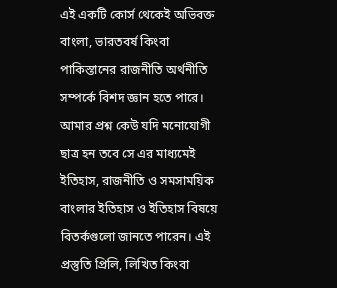এই একটি কোর্স থেকেই অভিবক্ত বাংলা, ভারতবর্ষ কিংবা পাকিস্তানের রাজনীতি অর্থনীতি সম্পর্কে বিশদ জ্ঞান হতে পারে। আমার প্রশ্ন কেউ যদি মনোযোগী ছাত্র হন তবে সে এর মাধ্যমেই ইতিহাস, রাজনীতি ও সমসাময়িক বাংলার ইতিহাস ও ইতিহাস বিষয়ে বিতর্কগুলো জানতে পারেন। এই প্রস্তুতি প্রিলি, লিখিত কিংবা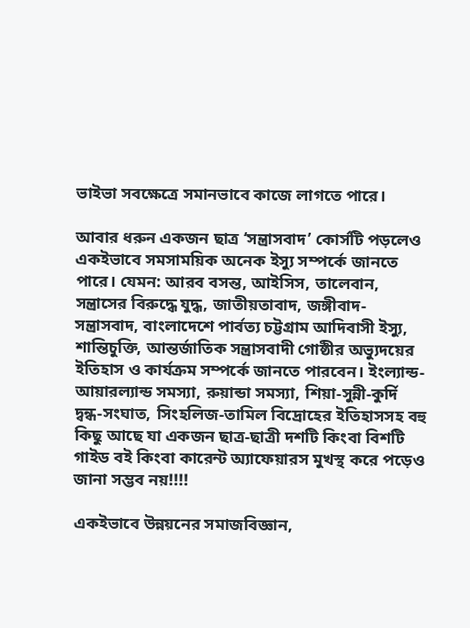ভাইভা সবক্ষেত্রে সমানভাবে কাজে লাগতে পারে।

আবার ধরুন একজন ছাত্র ‘সন্ত্রাসবাদ’ কোর্সটি পড়লেও একইভাবে সমসাময়িক অনেক ইস্যু সম্পর্কে জানতে পারে। যেমন: আরব বসন্ত, আইসিস, তালেবান, সন্ত্রাসের বিরুদ্ধে যুদ্ধ, জাতীয়তাবাদ, জঙ্গীবাদ-সন্ত্রাসবাদ, বাংলাদেশে পার্বত্য চট্টগ্রাম আদিবাসী ইস্যু, শান্তিচুক্তি, আন্তর্জাতিক সন্ত্রাসবাদী গোষ্ঠীর অভ্যুদয়ের ইতিহাস ও কার্যক্রম সম্পর্কে জানতে পারবেন। ইংল্যান্ড-আয়ারল্যান্ড সমস্যা, রুয়ান্ডা সমস্যা, শিয়া-সুন্নী-কুর্দি দ্বন্ধ-সংঘাত, সিংহলিজ-তামিল বিদ্রোহের ইতিহাসসহ বহু কিছু আছে যা একজন ছাত্র-ছাত্রী দশটি কিংবা বিশটি গাইড বই কিংবা কারেন্ট অ্যাফেয়ারস মুখস্থ করে পড়েও জানা সম্ভব নয়!!!!

একইভাবে উন্নয়নের সমাজবিজ্ঞান,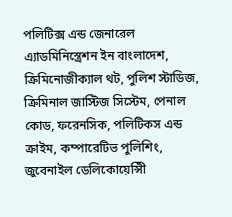পলিটিক্স এন্ড জেনারেল এ্যাডমিনিস্ত্রেশন ইন বাংলাদেশ, ক্রিমিনোজীক্যাল থট, পুলিশ স্টাডিজ, ক্রিমিনাল জাস্টিজ সিস্টেম, পেনাল কোড, ফরেনসিক, পলিটিকস এন্ড ক্রাইম, কম্পারেটিভ পুলিশিং, জুবেনাইল ডেলিকোয়েন্সিী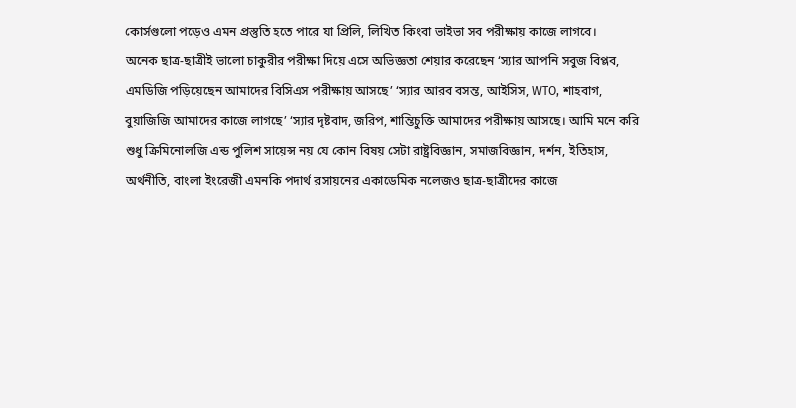কোর্সগুলো পড়েও এমন প্রস্তুতি হতে পারে যা প্রিলি, লিখিত কিংবা ভাইভা সব পরীক্ষায় কাজে লাগবে।
অনেক ছাত্র-ছাত্রীই ভালো চাকুরীর পরীক্ষা দিয়ে এসে অভিজ্ঞতা শেয়ার করেছেন ‘স্যার আপনি সবুজ বিপ্লব, এমডিজি পড়িয়েছেন আমাদের বিসিএস পরীক্ষায় আসছে’ ‘স্যার আরব বসন্ত, আইসিস, WTO, শাহবাগ, বুয়াজিজি আমাদের কাজে লাগছে’ ‘স্যার দৃষ্টবাদ, জরিপ, শান্তিচুক্তি আমাদের পরীক্ষায় আসছে। আমি মনে করি শুধু ক্রিমিনোলজি এন্ড পুলিশ সায়েন্স নয় যে কোন বিষয় সেটা রাষ্ট্রবিজ্ঞান, সমাজবিজ্ঞান, দর্শন, ইতিহাস, অর্থনীতি, বাংলা ইংরেজী এমনকি পদার্থ রসায়নের একাডেমিক নলেজও ছাত্র-ছাত্রীদের কাজে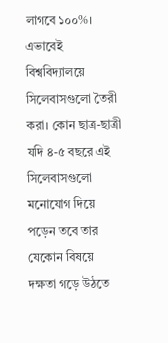লাগবে ১০০%। এভাবেই বিশ্ববিদ্যালয়ে সিলেবাসগুলো তৈরী করা। কোন ছাত্র-ছাত্রী যদি ৪-৫ বছরে এই সিলেবাসগুলো মনোযোগ দিয়ে পড়েন তবে তার যেকোন বিষয়ে দক্ষতা গড়ে উঠতে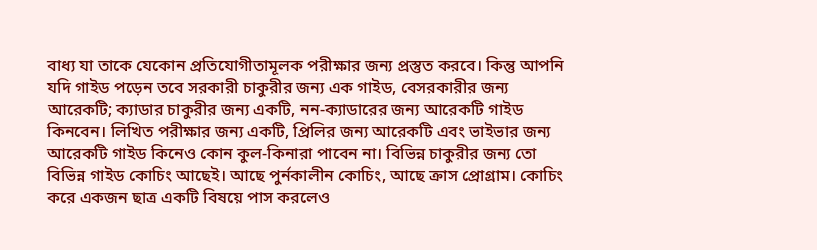বাধ্য যা তাকে যেকোন প্রতিযোগীতামূলক পরীক্ষার জন্য প্রস্তুত করবে। কিন্তু আপনি যদি গাইড পড়েন তবে সরকারী চাকুরীর জন্য এক গাইড, বেসরকারীর জন্য আরেকটি; ক্যাডার চাকুরীর জন্য একটি, নন-ক্যাডারের জন্য আরেকটি গাইড কিনবেন। লিখিত পরীক্ষার জন্য একটি, প্রিলির জন্য আরেকটি এবং ভাইভার জন্য আরেকটি গাইড কিনেও কোন কুল-কিনারা পাবেন না। বিভিন্ন চাকুরীর জন্য তো বিভিন্ন গাইড কোচিং আছেই। আছে পুর্নকালীন কোচিং, আছে ক্রাস প্রোগ্রাম। কোচিং করে একজন ছাত্র একটি বিষয়ে পাস করলেও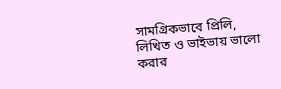সামগ্রিকভাবে প্রিলি, লিখিত ও ভাইভায় ভালো করার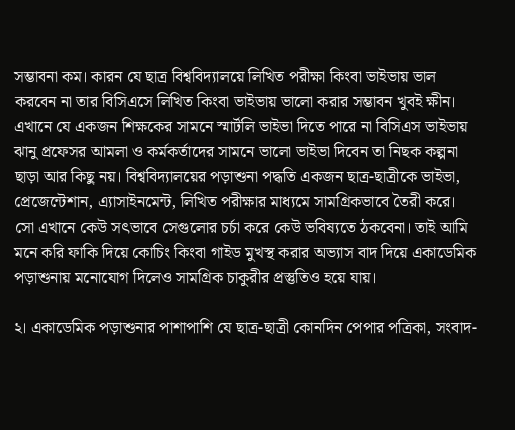সম্ভাবনা কম। কারন যে ছাত্র বিশ্ববিদ্যালয়ে লিখিত পরীক্ষা কিংবা ভাইভায় ভাল করবেন না তার বিসিএসে লিখিত কিংবা ভাইভায় ভালো করার সম্ভাবন খুবই ক্ষীন। এখানে যে একজন শিক্ষকের সামনে স্মার্টলি ভাইভা দিতে পারে না বিসিএস ভাইভায় ঝানু প্রফেসর আমলা ও কর্মকর্তাদের সামনে ভালো ভাইভা দিবেন তা নিছক কল্পনা ছাড়া আর কিছু নয়। বিশ্ববিদ্যালয়ের পড়াশুনা পদ্ধতি একজন ছাত্র-ছাত্রীকে ভাইভা, প্রেজেন্টেশান, এ্যাসাইনমেন্ট, লিখিত পরীক্ষার মাধ্যমে সামগ্রিকভাবে তৈরী করে। সো এখানে কেউ সৎভাবে সেগুলোর চর্চা করে কেউ ভবিষ্যতে ঠকবেনা। তাই আমি মনে করি ফাকি দিয়ে কোচিং কিংবা গাইড মুখস্থ করার অভ্যাস বাদ দিয়ে একাডেমিক পড়াশুনায় মনোযোগ দিলেও সামগ্রিক চাকুরীর প্রস্তুতিও হয়ে যায়।

২। একাডেমিক পড়াশুনার পাশাপাশি যে ছাত্র-ছাত্রী কোনদিন পেপার পত্রিকা, সংবাদ-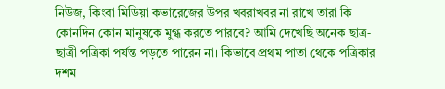নিউজ, কিংবা মিডিয়া কভারেজের উপর খবরাখবর না রাখে তারা কি কোনদিন কোন মানুষকে মুগ্ধ করতে পারবে? আমি দেখেছি অনেক ছাত্র-ছাত্রী পত্রিকা পর্যন্ত পড়তে পারেন না। কিভাবে প্রথম পাতা থেকে পত্রিকার দশম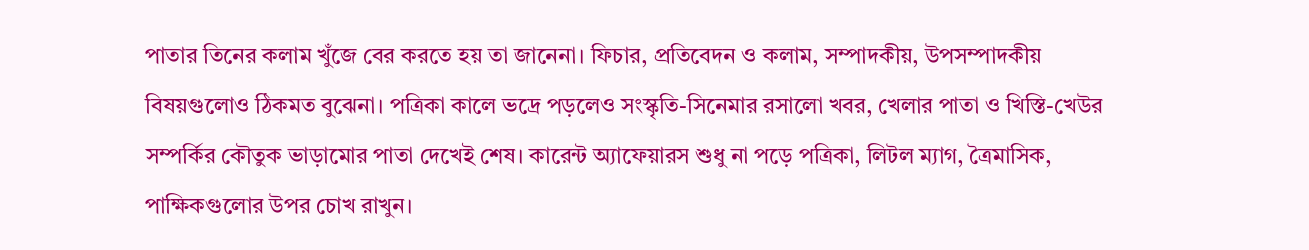পাতার তিনের কলাম খুঁজে বের করতে হয় তা জানেনা। ফিচার, প্রতিবেদন ও কলাম, সম্পাদকীয়, উপসম্পাদকীয় বিষয়গুলোও ঠিকমত বুঝেনা। পত্রিকা কালে ভদ্রে পড়লেও সংস্কৃতি-সিনেমার রসালো খবর, খেলার পাতা ও খিস্তি-খেউর সম্পর্কির কৌতুক ভাড়ামোর পাতা দেখেই শেষ। কারেন্ট অ্যাফেয়ারস শুধু না পড়ে পত্রিকা, লিটল ম্যাগ, ত্রৈমাসিক, পাক্ষিকগুলোর উপর চোখ রাখুন।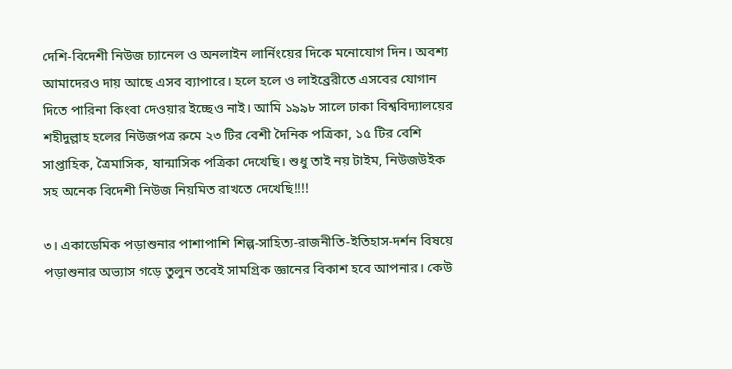দেশি-বিদেশী নিউজ চ্যানেল ও অনলাইন লার্নিংয়ের দিকে মনোযোগ দিন। অবশ্য আমাদেরও দায় আছে এসব ব্যাপারে। হলে হলে ও লাইব্রেরীতে এসবের যোগান দিতে পারিনা কিংবা দেওয়ার ইচ্ছেও নাই। আমি ১৯৯৮ সালে ঢাকা বিশ্ববিদ্যালয়ের শহীদুল্লাহ হলের নিউজপত্র রুমে ২৩ টির বেশী দৈনিক পত্রিকা, ১৫ টির বেশি সাপ্তাহিক, ত্রৈমাসিক, ষান্মাসিক পত্রিকা দেখেছি। শুধু তাই নয় টাইম, নিউজউইক সহ অনেক বিদেশী নিউজ নিয়মিত রাখতে দেখেছি!!!!

৩। একাডেমিক পড়াশুনার পাশাপাশি শিল্প-সাহিত্য-রাজনীতি-ইতিহাস-দর্শন বিষয়ে পড়াশুনার অভ্যাস গড়ে তুলুন তবেই সামগ্রিক জ্ঞানের বিকাশ হবে আপনার। কেউ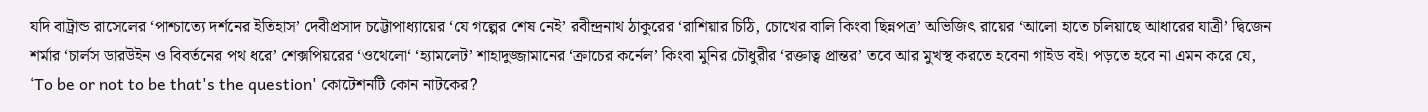যদি বাট্রান্ড রাসেলের ‘পাশ্চাত্যে দর্শনের ইতিহাস’ দেবীপ্রসাদ চট্টোপাধ্যায়ের ‘যে গল্পের শেষ নেই’ রবীন্দ্রনাথ ঠাকুরের ‘রাশিয়ার চিঠি, চোখের বালি কিংবা ছিন্নপত্র’ অভিজিৎ রায়ের ‘আলো হাতে চলিয়াছে আধারের যাত্রী’ দ্বিজেন শর্মার ‘চার্লস ডারউইন ও বিবর্তনের পথ ধরে’ শেক্সপিয়রের ‘ওথেলো‘ ‘হ্যামলেট’ শাহাদুজ্জামানের ‘ক্রাচের কর্নেল’ কিংবা মুনির চৌধুরীর ‘রক্তাত্ব প্রান্তর’ তবে আর মুখস্থ করতে হবেনা গাইড বই। পড়তে হবে না এমন করে যে, ‘To be or not to be that's the question' কোটেশনটি কোন নাটকের?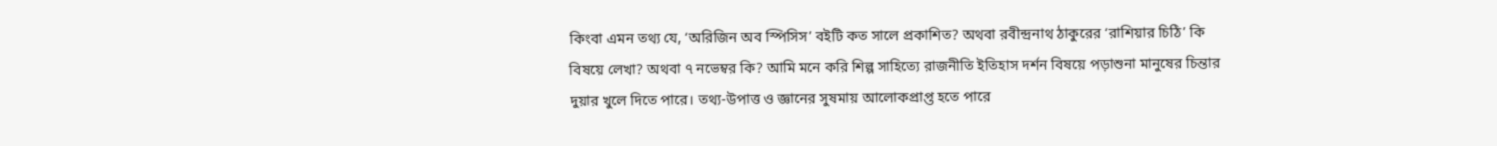কিংবা এমন তথ্য যে, ‘অরিজিন অব স্পিসিস’ বইটি কত সালে প্রকাশিত? অথবা রবীন্দ্রনাথ ঠাকুরের ‘রাশিয়ার চিঠি’ কি বিষয়ে লেখা? অথবা ৭ নভেম্বর কি? আমি মনে করি শিল্প সাহিত্যে রাজনীতি ইতিহাস দর্শন বিষয়ে পড়াশুনা মানুষের চিন্তার দুয়ার খুলে দিতে পারে। তথ্য-উপাত্ত ও জ্ঞানের সুষমায় আলোকপ্রাপ্ত হতে পারে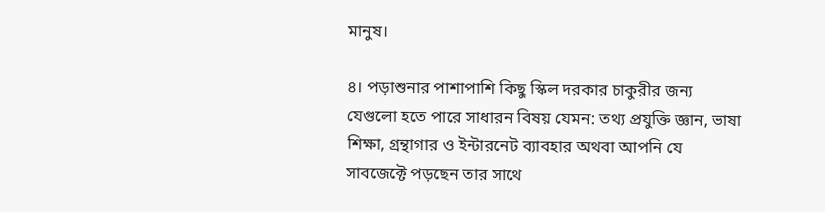মানুষ।

৪। পড়াশুনার পাশাপাশি কিছু স্কিল দরকার চাকুরীর জন্য যেগুলো হতে পারে সাধারন বিষয় যেমন: তথ্য প্রযুক্তি জ্ঞান, ভাষা শিক্ষা, গ্রন্থাগার ও ইন্টারনেট ব্যাবহার অথবা আপনি যে সাবজেক্টে পড়ছেন তার সাথে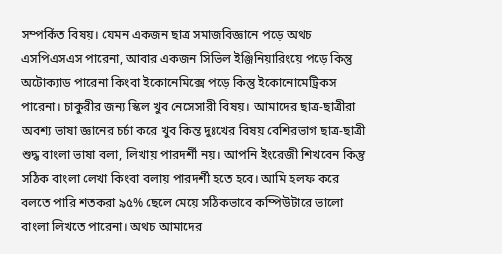সম্পর্কিত বিষয়। যেমন একজন ছাত্র সমাজবিজ্ঞানে পড়ে অথচ এসপিএসএস পারেনা, আবার একজন সিভিল ইঞ্জিনিয়ারিংয়ে পড়ে কিন্তু অটোক্যাড পারেনা কিংবা ইকোনেমিক্সে পড়ে কিন্তু ইকোনোমেট্রিকস পারেনা। চাকুরীর জন্য স্কিল খুব নেসেসারী বিষয়। আমাদের ছাত্র-ছাত্রীরা অবশ্য ভাষা জ্ঞানের চর্চা করে খুব কিন্ত দুঃখের বিষয় বেশিরভাগ ছাত্র-ছাত্রী শুদ্ধ বাংলা ভাষা বলা, লিখায় পারদর্শী নয়। আপনি ইংরেজী শিখবেন কিন্তু সঠিক বাংলা লেখা কিংবা বলায় পারদর্শী হতে হবে। আমি হলফ করে বলতে পারি শতকরা ৯৫% ছেলে মেয়ে সঠিকভাবে কম্পিউটারে ভালো বাংলা লিখতে পারেনা। অথচ আমাদের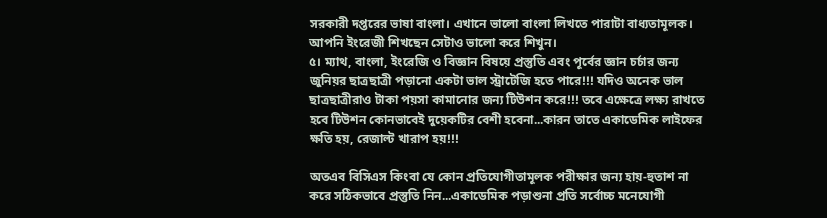সরকারী দপ্তরের ভাষা বাংলা। এখানে ভালো বাংলা লিখতে পারাটা বাধ্যতামূলক। আপনি ইংরেজী শিখছেন সেটাও ভালো করে শিখুন।
৫। ম্যাথ, বাংলা, ইংরেজি ও বিজ্ঞান বিষয়ে প্রস্তুতি এবং পূর্বের জ্ঞান চর্চার জন্য জুনিয়র ছাত্রছাত্রী পড়ানো একটা ভাল স্ট্রাটেজি হতে পারে!!! যদিও অনেক ভাল ছাত্রছাত্রীরাও টাকা পয়সা কামানোর জন্য টিউশন করে!!! তবে এক্ষেত্রে লক্ষ্য রাখতে হবে টিউশন কোনভাবেই দুয়েকটির বেশী হবেনা...কারন তাতে একাডেমিক লাইফের ক্ষতি হয়, রেজাল্ট খারাপ হয়!!!

অতএব বিসিএস কিংবা যে কোন প্রতিযোগীতামূলক পরীক্ষার জন্য হায়-হুতাশ না করে সঠিকভাবে প্রস্তুতি নিন...একাডেমিক পড়াশুনা প্রতি সর্বোচ্চ মনেযোগী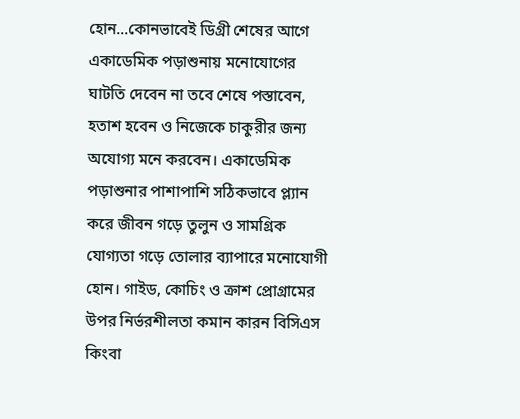হোন...কোনভাবেই ডিগ্রী শেষের আগে একাডেমিক পড়াশুনায় মনোযোগের ঘাটতি দেবেন না তবে শেষে পস্তাবেন, হতাশ হবেন ও নিজেকে চাকুরীর জন্য অযোগ্য মনে করবেন। একাডেমিক পড়াশুনার পাশাপাশি সঠিকভাবে প্ল্যান করে জীবন গড়ে তুলুন ও সামগ্রিক যোগ্যতা গড়ে তোলার ব্যাপারে মনোযোগী হোন। গাইড, কোচিং ও ক্রাশ প্রোগ্রামের উপর নির্ভরশীলতা কমান কারন বিসিএস কিংবা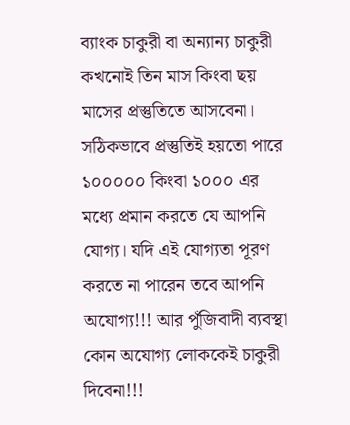ব্যাংক চাকুরী বা অন্যান্য চাকুরী কখনোই তিন মাস কিংবা ছয় মাসের প্রস্তুতিতে আসবেনা। সঠিকভাবে প্রস্তুতিই হয়তো পারে ১০০০০০ কিংবা ১০০০ এর মধ্যে প্রমান করতে যে আপনি যোগ্য। যদি এই যোগ্যতা পূরণ করতে না পারেন তবে আপনি অযোগ্য!!! আর পুঁজিবাদী ব্যবস্থা কোন অযোগ্য লোককেই চাকুরী দিবেনা!!!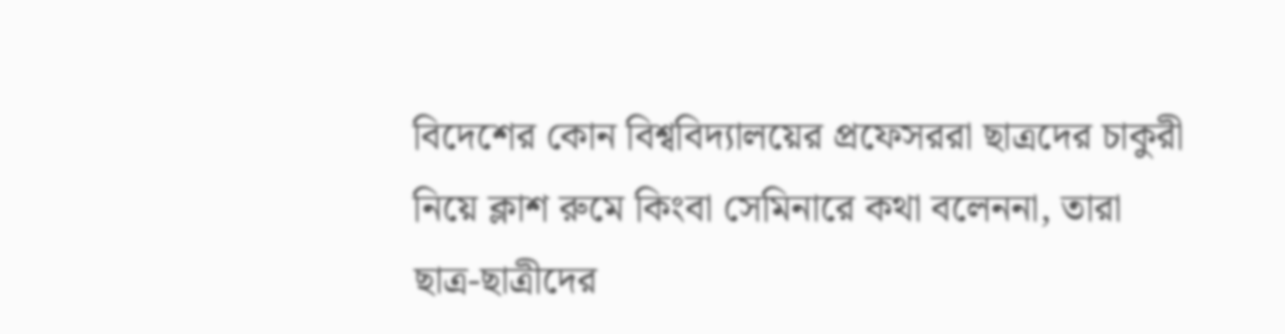বিদেশের কোন বিশ্ববিদ্যালয়ের প্রফেসররা ছাত্রদের চাকুরী নিয়ে ক্লাশ রুমে কিংবা সেমিনারে কথা বলেননা, তারা ছাত্র-ছাত্রীদের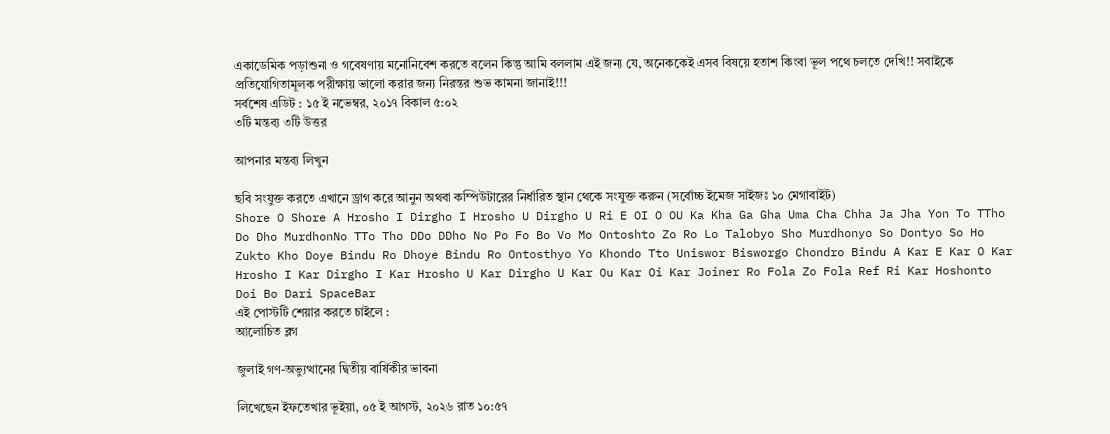একাডেমিক পড়াশুনা ও গবেষণায় মনোনিবেশ করতে বলেন কিন্তু আমি বললাম এই জন্য যে, অনেককেই এসব বিষয়ে হতাশ কিংবা ভূল পথে চলতে দেখি!! সবাইকে প্রতিযোগিতামূলক পরীক্ষায় ভালো করার জন্য নিরন্তর শুভ কামনা জানাই!!!
সর্বশেষ এডিট : ১৫ ই নভেম্বর, ২০১৭ বিকাল ৫:০২
৩টি মন্তব্য ৩টি উত্তর

আপনার মন্তব্য লিখুন

ছবি সংযুক্ত করতে এখানে ড্রাগ করে আনুন অথবা কম্পিউটারের নির্ধারিত স্থান থেকে সংযুক্ত করুন (সর্বোচ্চ ইমেজ সাইজঃ ১০ মেগাবাইট)
Shore O Shore A Hrosho I Dirgho I Hrosho U Dirgho U Ri E OI O OU Ka Kha Ga Gha Uma Cha Chha Ja Jha Yon To TTho Do Dho MurdhonNo TTo Tho DDo DDho No Po Fo Bo Vo Mo Ontoshto Zo Ro Lo Talobyo Sho Murdhonyo So Dontyo So Ho Zukto Kho Doye Bindu Ro Dhoye Bindu Ro Ontosthyo Yo Khondo Tto Uniswor Bisworgo Chondro Bindu A Kar E Kar O Kar Hrosho I Kar Dirgho I Kar Hrosho U Kar Dirgho U Kar Ou Kar Oi Kar Joiner Ro Fola Zo Fola Ref Ri Kar Hoshonto Doi Bo Dari SpaceBar
এই পোস্টটি শেয়ার করতে চাইলে :
আলোচিত ব্লগ

জুলাই গণ-অভ্যুত্থানের দ্বিতীয় বার্ষিকীর ভাবনা

লিখেছেন ইফতেখার ভূইয়া, ০৫ ই আগস্ট, ২০২৬ রাত ১০:৫৭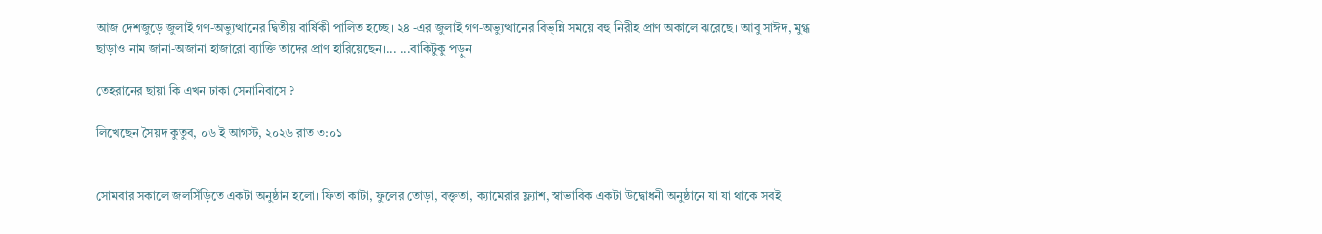আজ দেশজুড়ে জুলাই গণ-অভ্যুত্থানের দ্বিতীয় বার্ষিকী পালিত হচ্ছে। ২৪ -এর জুলাই গণ-অভ্যুত্থানের বিভ্ন্নি সময়ে বহু নিরীহ প্রাণ অকালে ঝরেছে। আবু সাঈদ, মুগ্ধ ছাড়াও নাম জানা-অজানা হাজারো ব্যাক্তি তাদের প্রাণ হারিয়েছেন।... ...বাকিটুকু পড়ুন

তেহরানের ছায়া কি এখন ঢাকা সেনানিবাসে ?

লিখেছেন সৈয়দ কুতুব, ০৬ ই আগস্ট, ২০২৬ রাত ৩:০১


সোমবার সকালে জলসিঁড়িতে একটা অনুষ্ঠান হলো। ফিতা কাটা, ফুলের তোড়া, বক্তৃতা, ক্যামেরার ফ্ল্যাশ, স্বাভাবিক একটা উদ্বোধনী অনুষ্ঠানে যা যা থাকে সবই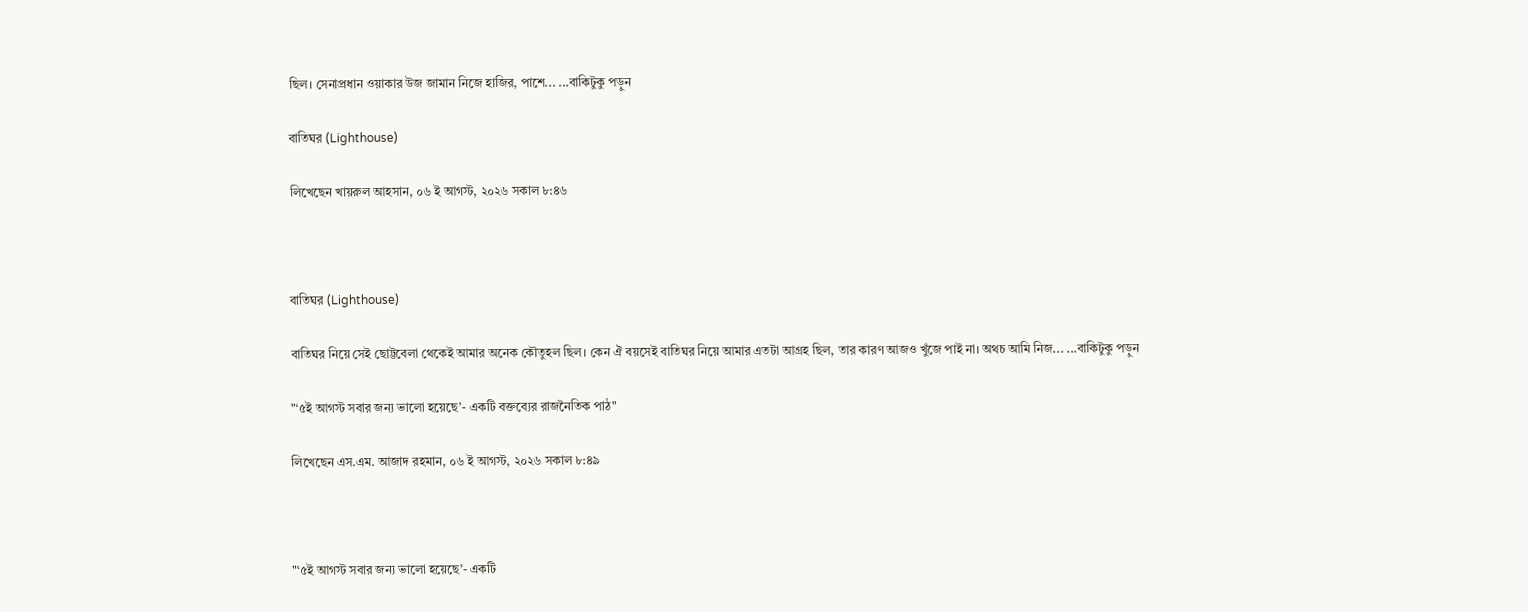ছিল। সেনাপ্রধান ওয়াকার উজ জামান নিজে হাজির, পাশে... ...বাকিটুকু পড়ুন

বাতিঘর (Lighthouse)

লিখেছেন খায়রুল আহসান, ০৬ ই আগস্ট, ২০২৬ সকাল ৮:৪৬



বাতিঘর (Lighthouse)

বাতিঘর নিয়ে সেই ছোট্টবেলা থেকেই আমার অনেক কৌতুহল ছিল। কেন ঐ বয়সেই বাতিঘর নিয়ে আমার এতটা আগ্রহ ছিল, তার কারণ আজও খুঁজে পাই না। অথচ আমি নিজ... ...বাকিটুকু পড়ুন

"‘৫ই আগস্ট সবার জন্য ভালো হয়েছে’- একটি বক্তব্যের রাজনৈতিক পাঠ"

লিখেছেন এস.এম. আজাদ রহমান, ০৬ ই আগস্ট, ২০২৬ সকাল ৮:৪৯



"‘৫ই আগস্ট সবার জন্য ভালো হয়েছে’- একটি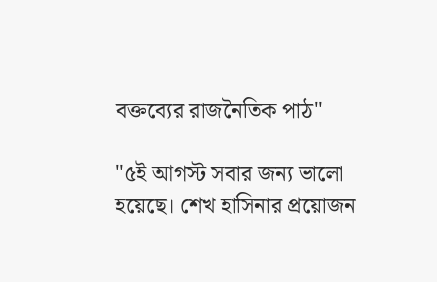বক্তব্যের রাজনৈতিক পাঠ"

"৫ই আগস্ট সবার জন্য ভালো হয়েছে। শেখ হাসিনার প্রয়োজন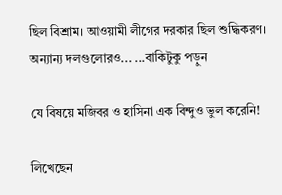ছিল বিশ্রাম। আওয়ামী লীগের দরকার ছিল শুদ্ধিকরণ। অন্যান্য দলগুলোরও... ...বাকিটুকু পড়ুন

যে বিষয়ে মজিবর ও হাসিনা এক বিন্দুও ভুল করেনি!

লিখেছেন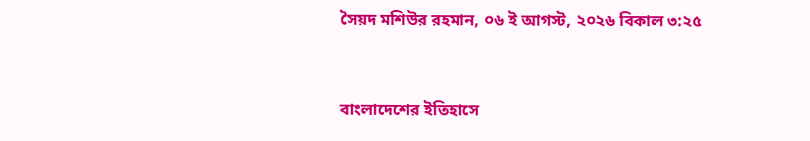সৈয়দ মশিউর রহমান, ০৬ ই আগস্ট, ২০২৬ বিকাল ৩:২৫


বাংলাদেশের ইতিহাসে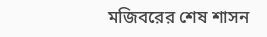মজিবরের শেষ শাসন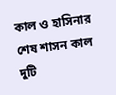কাল ও হাসিনার শেষ শাসন কাল দুটি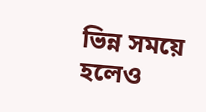ভিন্ন সময়ে হলেও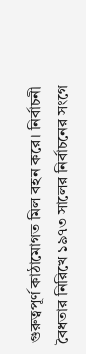গুরুত্বপূর্ণ কাঠামোগত মিল বহন করে। নির্বাচনী বৈধতার নিরিখে ১৯৭৩ সালের নির্বাচনের সংগে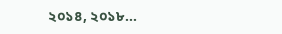২০১৪, ২০১৮...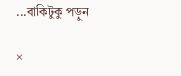...বাকিটুকু পড়ুন

×